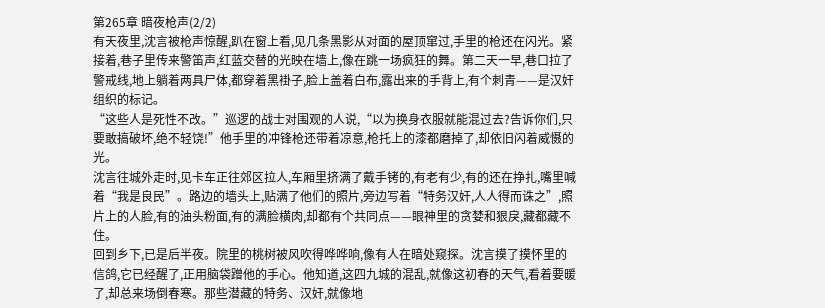第265章 暗夜枪声(2/2)
有天夜里,沈言被枪声惊醒,趴在窗上看,见几条黑影从对面的屋顶窜过,手里的枪还在闪光。紧接着,巷子里传来警笛声,红蓝交替的光映在墙上,像在跳一场疯狂的舞。第二天一早,巷口拉了警戒线,地上躺着两具尸体,都穿着黑褂子,脸上盖着白布,露出来的手背上,有个刺青——是汉奸组织的标记。
“这些人是死性不改。”巡逻的战士对围观的人说,“以为换身衣服就能混过去?告诉你们,只要敢搞破坏,绝不轻饶!”他手里的冲锋枪还带着凉意,枪托上的漆都磨掉了,却依旧闪着威慑的光。
沈言往城外走时,见卡车正往郊区拉人,车厢里挤满了戴手铐的,有老有少,有的还在挣扎,嘴里喊着“我是良民”。路边的墙头上,贴满了他们的照片,旁边写着“特务汉奸,人人得而诛之”,照片上的人脸,有的油头粉面,有的满脸横肉,却都有个共同点——眼神里的贪婪和狠戾,藏都藏不住。
回到乡下,已是后半夜。院里的桃树被风吹得哗哗响,像有人在暗处窥探。沈言摸了摸怀里的信鸽,它已经醒了,正用脑袋蹭他的手心。他知道,这四九城的混乱,就像这初春的天气,看着要暖了,却总来场倒春寒。那些潜藏的特务、汉奸,就像地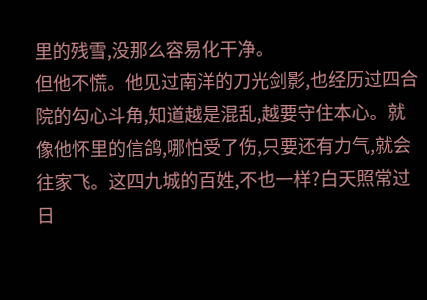里的残雪,没那么容易化干净。
但他不慌。他见过南洋的刀光剑影,也经历过四合院的勾心斗角,知道越是混乱,越要守住本心。就像他怀里的信鸽,哪怕受了伤,只要还有力气,就会往家飞。这四九城的百姓,不也一样?白天照常过日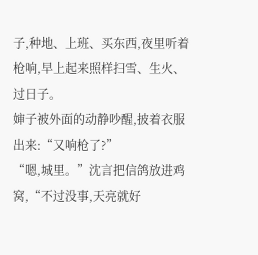子,种地、上班、买东西,夜里听着枪响,早上起来照样扫雪、生火、过日子。
婶子被外面的动静吵醒,披着衣服出来:“又响枪了?”
“嗯,城里。”沈言把信鸽放进鸡窝,“不过没事,天亮就好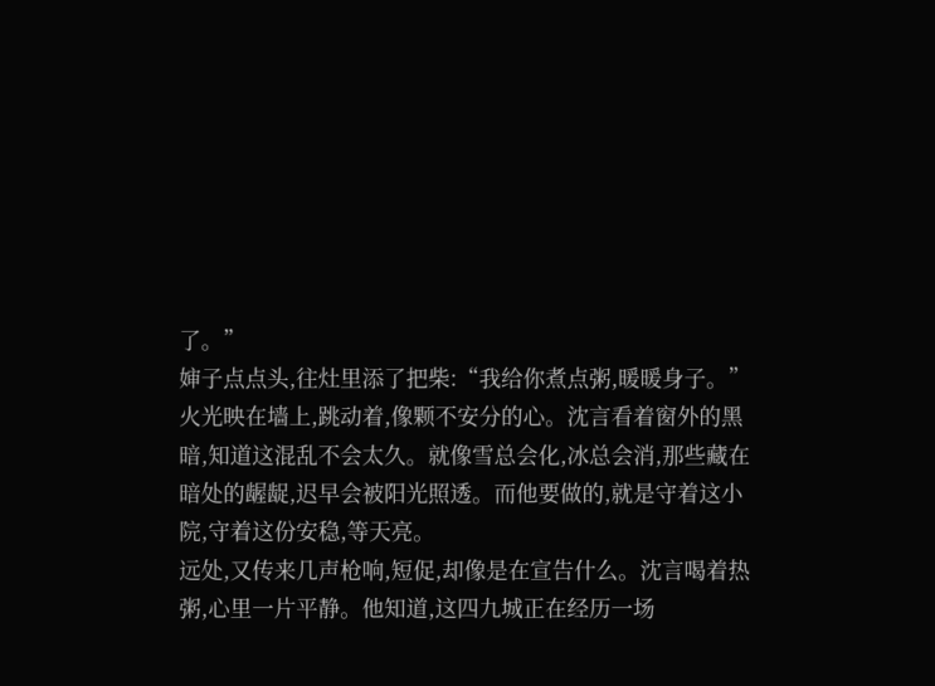了。”
婶子点点头,往灶里添了把柴:“我给你煮点粥,暖暖身子。”
火光映在墙上,跳动着,像颗不安分的心。沈言看着窗外的黑暗,知道这混乱不会太久。就像雪总会化,冰总会消,那些藏在暗处的龌龊,迟早会被阳光照透。而他要做的,就是守着这小院,守着这份安稳,等天亮。
远处,又传来几声枪响,短促,却像是在宣告什么。沈言喝着热粥,心里一片平静。他知道,这四九城正在经历一场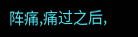阵痛,痛过之后,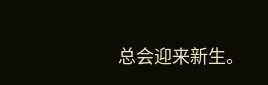总会迎来新生。